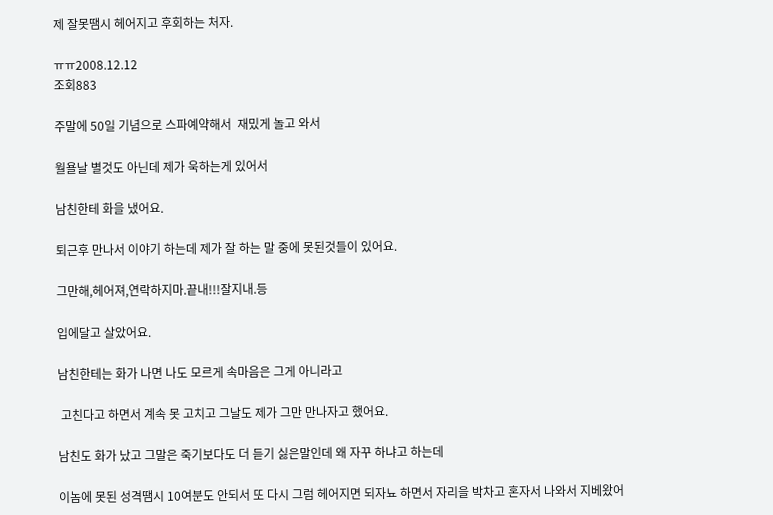제 잘못땜시 헤어지고 후회하는 처자.

ㅠㅠ2008.12.12
조회883

주말에 50일 기념으로 스파예약해서  재밌게 놀고 와서

월욜날 별것도 아닌데 제가 욱하는게 있어서

남친한테 화을 냈어요.

퇴근후 만나서 이야기 하는데 제가 잘 하는 말 중에 못된것들이 있어요.

그만해,헤어져,연락하지마.끝내!!!잘지내.등

입에달고 살았어요.

남친한테는 화가 나면 나도 모르게 속마음은 그게 아니라고

 고친다고 하면서 계속 못 고치고 그날도 제가 그만 만나자고 했어요.

남친도 화가 났고 그말은 죽기보다도 더 듣기 싫은말인데 왜 자꾸 하냐고 하는데

이놈에 못된 성격땜시 10여분도 안되서 또 다시 그럼 헤어지면 되자뇨 하면서 자리을 박차고 혼자서 나와서 지베왔어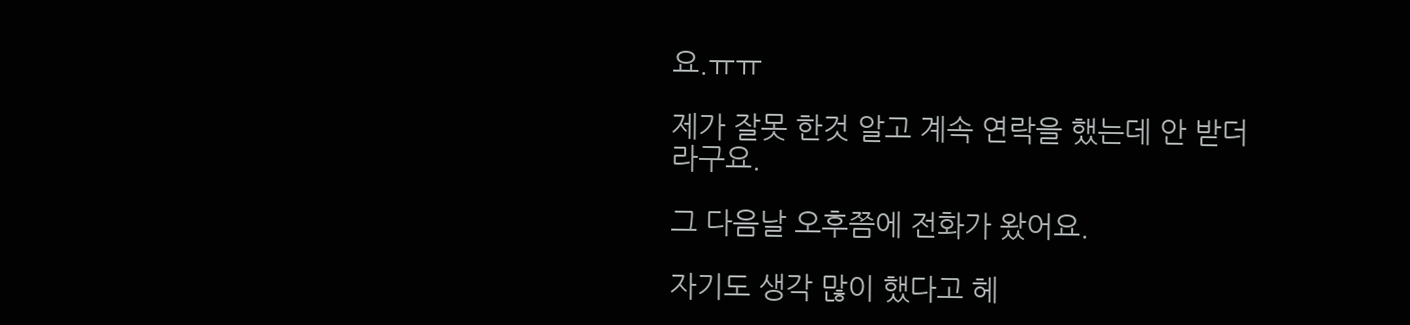요.ㅠㅠ

제가 잘못 한것 알고 계속 연락을 했는데 안 받더라구요.

그 다음날 오후쯤에 전화가 왔어요.

자기도 생각 많이 했다고 헤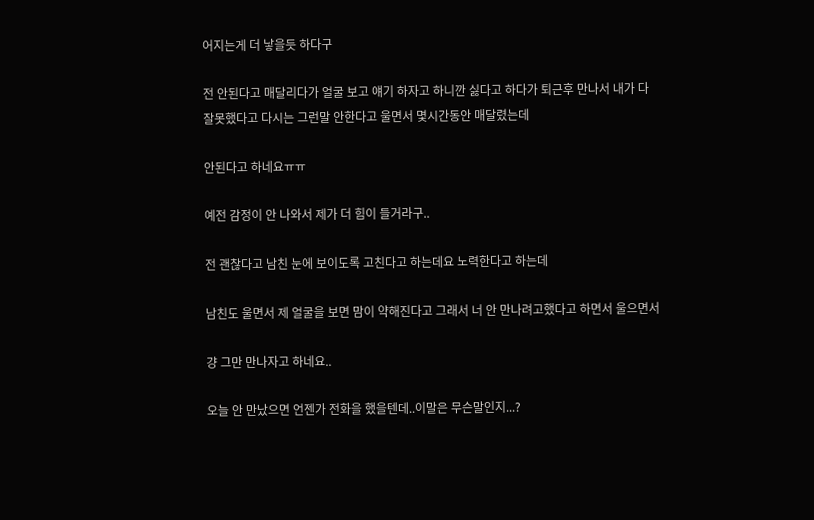어지는게 더 낳을듯 하다구

전 안된다고 매달리다가 얼굴 보고 얘기 하자고 하니깐 싫다고 하다가 퇴근후 만나서 내가 다 잘못했다고 다시는 그런말 안한다고 울면서 몇시간동안 매달렸는데

안된다고 하네요ㅠㅠ

예전 감정이 안 나와서 제가 더 힘이 들거라구..

전 괜찮다고 남친 눈에 보이도록 고친다고 하는데요 노력한다고 하는데

남친도 울면서 제 얼굴을 보면 맘이 약해진다고 그래서 너 안 만나려고했다고 하면서 울으면서

걍 그만 만나자고 하네요..

오늘 안 만났으면 언젠가 전화을 했을텐데..이말은 무슨말인지...?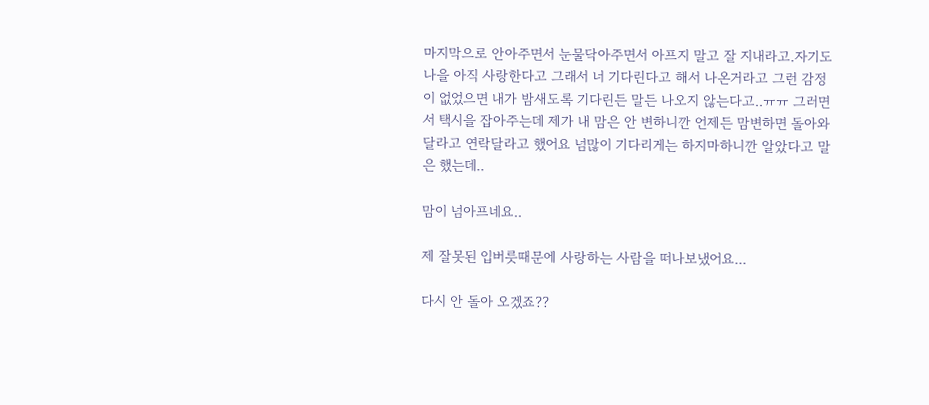마지막으로 안아주면서 눈물닥아주면서 아프지 말고 잘 지내라고.자기도 나을 아직 사랑한다고 그래서 너 기다린다고 해서 나온거라고 그런 감정이 없었으면 내가 밤새도록 기다린든 말든 나오지 않는다고..ㅠㅠ 그러면서 택시을 잡아주는데 제가 내 맘은 안 변하니깐 언제든 맘변하면 돌아와달라고 연락달라고 했어요 넘많이 기다리게는 하지마하니깐 알았다고 말은 했는데..

맘이 넘아프네요..

제 잘못된 입버릇때문에 사랑하는 사람을 떠나보냈어요...

다시 안 돌아 오겠죠??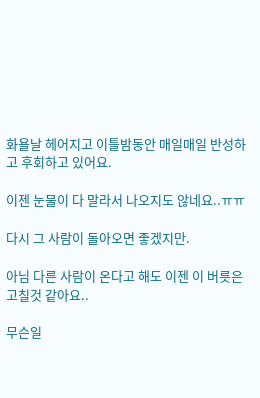화욜날 헤어지고 이틀밤동안 매일매일 반성하고 후회하고 있어요.

이젠 눈물이 다 말라서 나오지도 않네요..ㅠㅠ

다시 그 사람이 돌아오면 좋겠지만.

아님 다른 사람이 온다고 해도 이젠 이 버릇은 고칠것 같아요..

무슨일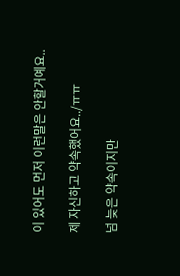이 있어도 먼저 이런말은 안할거예요..

제 자신하고 약속했어요../ㅠㅠ

넘 늦은 약속이지만